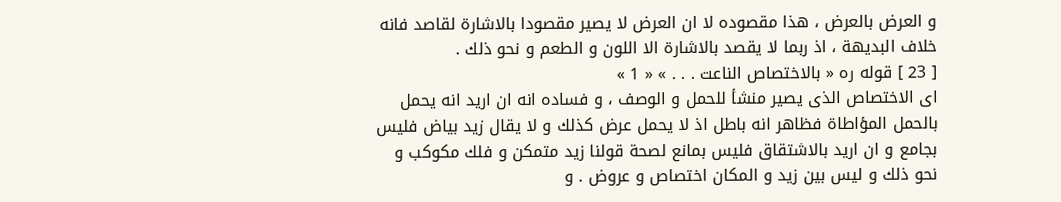و العرض بالعرض ، هذا مقصوده لا ان العرض لا يصير مقصودا بالاشارة لقاصد فانه خلاف البديهة ، اذ ربما لا يقصد بالاشارة الا اللون و الطعم و نحو ذلك .
[ 23 ] قوله ره « بالاختصاص الناعت . . . » « 1 »
اى الاختصاص الذى يصير منشأ للحمل و الوصف ، و فساده انه ان اريد انه يحمل بالحمل المؤاطاة فظاهر انه باطل اذ لا يحمل عرض كذلك و لا يقال زيد بياض فليس بجامع و ان اريد بالاشتقاق فليس بمانع لصحة قولنا زيد متمكن و فلك مكوكب و نحو ذلك و ليس بين زيد و المكان اختصاص و عروض . و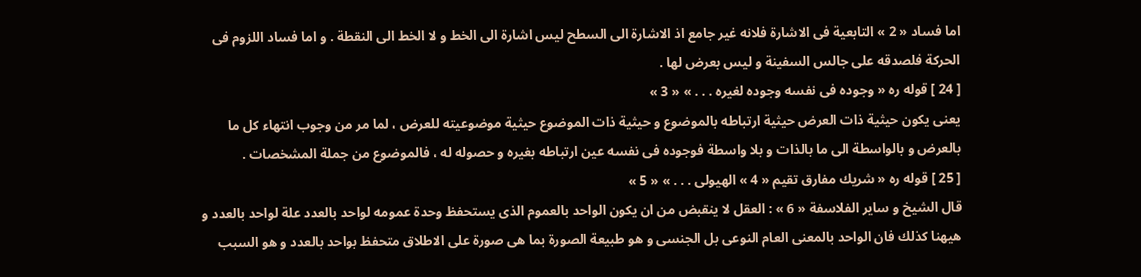اما فساد « 2 » التابعية فى الاشارة فلانه غير جامع اذ الاشارة الى السطح ليس اشارة الى الخط و لا الخط الى النقطة . و اما فساد اللزوم فى الحركة فلصدقه على جالس السفينة و ليس بعرض لها .
[ 24 ] قوله ره « وجوده فى نفسه وجوده لغيره . . . » « 3 »
يعنى يكون حيثية ذات العرض حيثية ارتباطه بالموضوع و حيثية ذات الموضوع حيثية موضوعيته للعرض ، لما مر من وجوب انتهاء كل ما بالعرض و بالواسطة الى ما بالذات و بلا واسطة فوجوده فى نفسه عين ارتباطه بغيره و حصوله له ، فالموضوع من جملة المشخصات .
[ 25 ] قوله ره « شريك مفارق تقيم « 4 » الهيولى . . . » « 5 »
قال الشيخ و ساير الفلاسفة « 6 » : العقل لا ينقبض من ان يكون الواحد بالعموم الذى يستحفظ وحدة عمومه لواحد بالعدد علة لواحد بالعدد و هيهنا كذلك فان الواحد بالمعنى العام النوعى بل الجنسى و هو طبيعة الصورة بما هى صورة على الاطلاق متحفظ بواحد بالعدد و هو السبب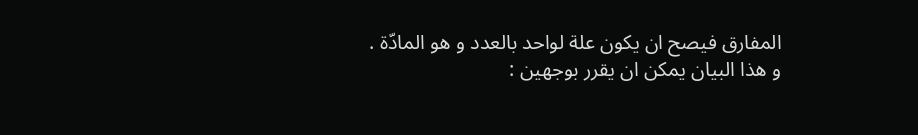المفارق فيصح ان يكون علة لواحد بالعدد و هو المادّة .
و هذا البيان يمكن ان يقرر بوجهين :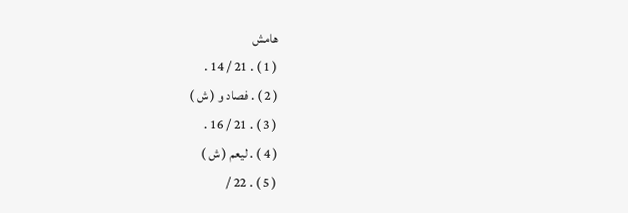هامش
( 1 ) . 21 / 14 .
( 2 ) . فصاد و ( ش )
( 3 ) . 21 / 16 .
( 4 ) . ليعم ( ش )
( 5 ) . 22 /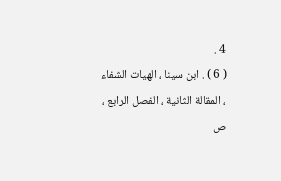4 .
( 6 ) . ابن سينا ، الهيات الشفاء ، المقالة الثانية ، الفصل الرابع ، ص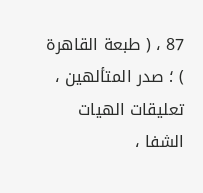87 ، ( طبعة القاهرة ) ؛ صدر المتألهين ، تعليقات الهيات الشفا ،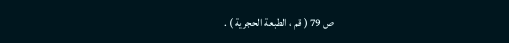ص 79 ( قم ، الطبعة الحجرية ) .